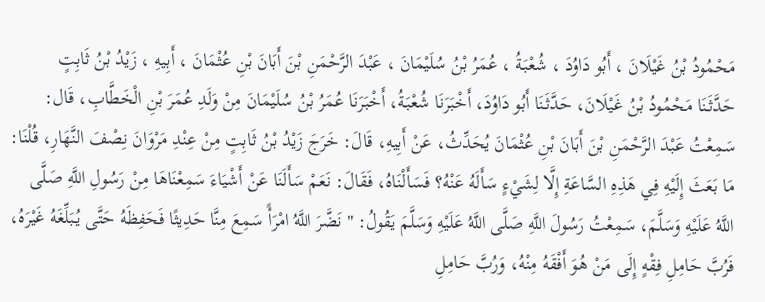مَحْمُودُ بْنُ غَيْلَانَ ، أَبُو دَاوُدَ ، شُعْبَةُ ، عُمَرُ بْنُ سُلَيْمَانَ ، عَبْدَ الرَّحْمَنِ بْنَ أَبَانَ بْنِ عُثْمَانَ ، أَبِيهِ ، زَيْدُ بْنُ ثَابِتٍ
حَدَّثَنَا مَحْمُودُ بْنُ غَيْلَانَ، حَدَّثَنَا أَبُو دَاوُدَ، أَخْبَرَنَا شُعْبَةُ، أَخْبَرَنَا عُمَرُ بْنُ سُلَيْمَانَ مِنْ وَلَدِ عُمَرَ بْنِ الْخَطَّابِ، قَال: سَمِعْتُ عَبْدَ الرَّحْمَنِ بْنَ أَبَانَ بْنِ عُثْمَانَ يُحَدِّثُ، عَنْ أَبِيهِ، قَالَ: خَرَجَ زَيْدُ بْنُ ثَابِتٍ مِنْ عِنْدِ مَرْوَانَ نِصْفَ النَّهَارِ، قُلْنَا: مَا بَعَثَ إِلَيْهِ فِي هَذِهِ السَّاعَةِ إِلَّا لِشَيْءٍ سَأَلَهُ عَنْهُ؟ فَسَأَلْنَاهُ، فَقَالَ: نَعَمْ سَأَلَنَا عَنْ أَشْيَاءَ سَمِعْنَاهَا مِنْ رَسُولِ اللَّهِ صَلَّى اللَّهُ عَلَيْهِ وَسَلَّمَ، سَمِعْتُ رَسُولَ اللَّهِ صَلَّى اللَّهُ عَلَيْهِ وَسَلَّمَ يَقُولُ: " نَضَّرَ اللَّهُ امْرَأً سَمِعَ مِنَّا حَدِيثًا فَحَفِظَهُ حَتَّى يُبَلِّغَهُ غَيْرَهُ، فَرُبَّ حَامِلِ فِقْهٍ إِلَى مَنْ هُوَ أَفْقَهُ مِنْهُ، وَرُبَّ حَامِلِ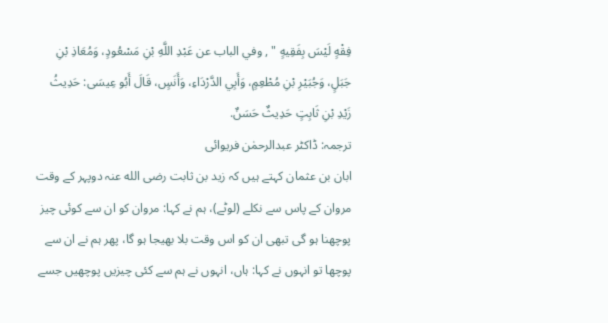فِقْهٍ لَيْسَ بِفَقِيهٍ " , وفي الباب عن عَبْدِ اللَّهِ بْنِ مَسْعُودٍ، وَمُعَاذِ بْنِ جَبَلٍ، وَجُبَيْرِ بْنِ مُطْعِمٍ، وَأَبِي الدَّرْدَاءِ، وَأَنَسٍ، قَالَ أَبُو عِيسَى: حَدِيثُ زَيْدِ بْنِ ثَابِتٍ حَدِيثٌ حَسَنٌ.
ترجمہ: ڈاکٹر عبدالرحمٰن فریوائی
ابان بن عثمان کہتے ہیں کہ زید بن ثابت رضی الله عنہ دوپہر کے وقت مروان کے پاس سے نکلے (لوٹے)، ہم نے کہا: مروان کو ان سے کوئی چیز پوچھنا ہو گی تبھی ان کو اس وقت بلا بھیجا ہو گا، پھر ہم نے ان سے پوچھا تو انہوں نے کہا: ہاں، انہوں نے ہم سے کئی چیزیں پوچھیں جسے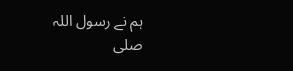ہم نے رسول اللہ
صلی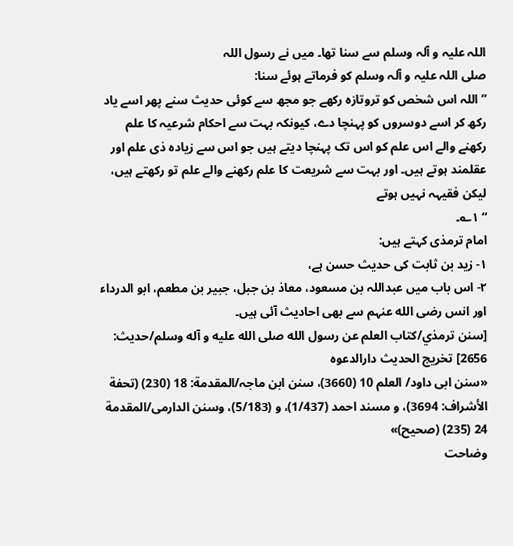اللہ علیہ و آلہ وسلم سے سنا تھا۔ میں نے رسول اللہ
صلی اللہ علیہ و آلہ وسلم کو فرماتے ہوئے سنا:
”اللہ اس شخص کو تروتازہ رکھے جو مجھ سے کوئی حدیث سنے پھر اسے یاد رکھ کر اسے دوسروں کو پہنچا دے، کیونکہ بہت سے احکام شرعیہ کا علم رکھنے والے اس علم کو اس تک پہنچا دیتے ہیں جو اس سے زیادہ ذی علم اور عقلمند ہوتے ہیں۔ اور بہت سے شریعت کا علم رکھنے والے علم تو رکھتے ہیں، لیکن فقیہہ نہیں ہوتے
“ ۱؎۔
امام ترمذی کہتے ہیں:
۱- زید بن ثابت کی حدیث حسن ہے،
۲- اس باب میں عبداللہ بن مسعود، معاذ بن جبل، جبیر بن مطعم، ابو الدرداء اور انس رضی الله عنہم سے بھی احادیث آئی ہیں۔
[سنن ترمذي/كتاب العلم عن رسول الله صلى الله عليه و آله وسلم/حدیث: 2656] تخریج الحدیث دارالدعوہ
«سنن ابی داود/ العلم 10 (3660)، سنن ابن ماجہ/المقدمة: 18 (230) (تحفة الأشراف: 3694)، و مسند احمد (1/437)، و (5/183)، وسنن الدارمی/المقدمة 24 (235) (صحیح)»
وضاحت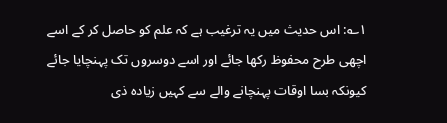۱؎: اس حدیث میں یہ ترغیب ہے کہ علم کو حاصل کر کے اسے اچھی طرح محفوظ رکھا جائے اور اسے دوسروں تک پہنچایا جائے کیونکہ بسا اوقات پہنچانے والے سے کہیں زیادہ ذی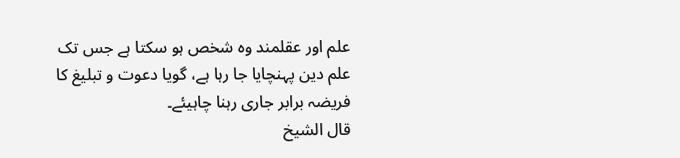علم اور عقلمند وہ شخص ہو سکتا ہے جس تک علم دین پہنچایا جا رہا ہے، گویا دعوت و تبلیغ کا فریضہ برابر جاری رہنا چاہیئے۔
قال الشيخ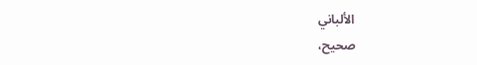الألباني
صحيح،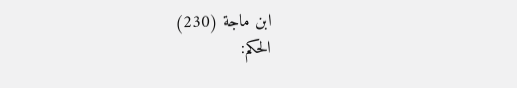ابن ماجة (230)
الحكم: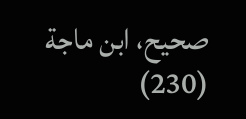صحيح، ابن ماجة (230)